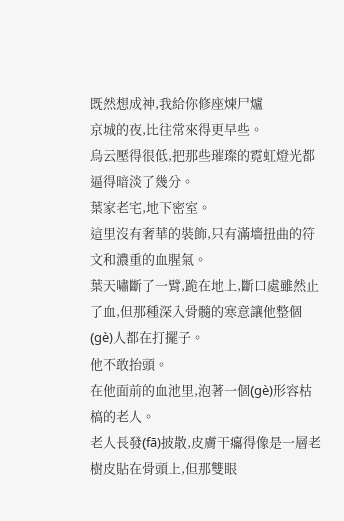既然想成神,我給你修座煉尸爐
京城的夜,比往常來得更早些。
烏云壓得很低,把那些璀璨的霓虹燈光都逼得暗淡了幾分。
葉家老宅,地下密室。
這里沒有奢華的裝飾,只有滿墻扭曲的符文和濃重的血腥氣。
葉天嘯斷了一臂,跪在地上,斷口處雖然止了血,但那種深入骨髓的寒意讓他整個(gè)人都在打擺子。
他不敢抬頭。
在他面前的血池里,泡著一個(gè)形容枯槁的老人。
老人長發(fā)披散,皮膚干癟得像是一層老樹皮貼在骨頭上,但那雙眼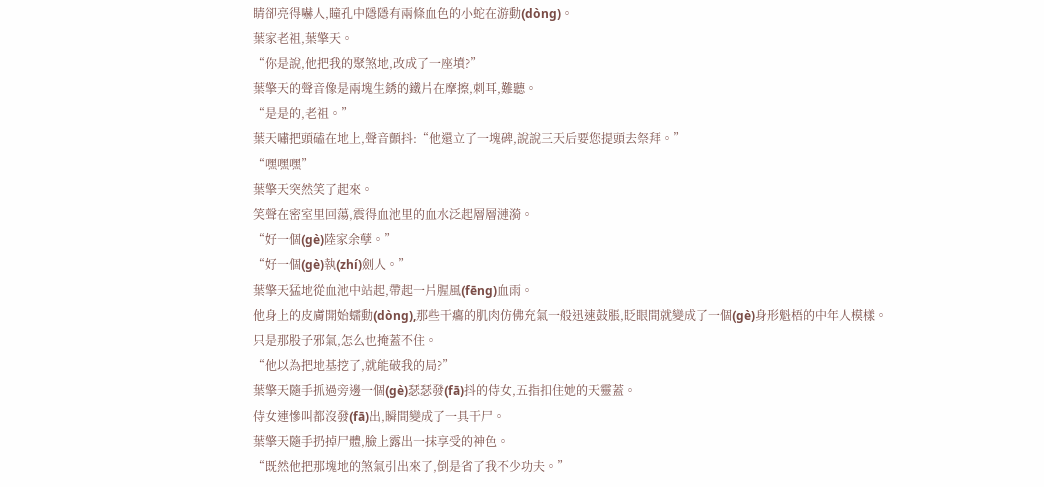睛卻亮得嚇人,瞳孔中隱隱有兩條血色的小蛇在游動(dòng)。
葉家老祖,葉擎天。
“你是說,他把我的聚煞地,改成了一座墳?”
葉擎天的聲音像是兩塊生銹的鐵片在摩擦,刺耳,難聽。
“是是的,老祖。”
葉天嘯把頭磕在地上,聲音顫抖:“他還立了一塊碑,說說三天后要您提頭去祭拜。”
“嘿嘿嘿”
葉擎天突然笑了起來。
笑聲在密室里回蕩,震得血池里的血水泛起層層漣漪。
“好一個(gè)陸家余孽。”
“好一個(gè)執(zhí)劍人。”
葉擎天猛地從血池中站起,帶起一片腥風(fēng)血雨。
他身上的皮膚開始蠕動(dòng),那些干癟的肌肉仿佛充氣一般迅速鼓脹,眨眼間就變成了一個(gè)身形魁梧的中年人模樣。
只是那股子邪氣,怎么也掩蓋不住。
“他以為把地基挖了,就能破我的局?”
葉擎天隨手抓過旁邊一個(gè)瑟瑟發(fā)抖的侍女,五指扣住她的天靈蓋。
侍女連慘叫都沒發(fā)出,瞬間變成了一具干尸。
葉擎天隨手扔掉尸體,臉上露出一抹享受的神色。
“既然他把那塊地的煞氣引出來了,倒是省了我不少功夫。”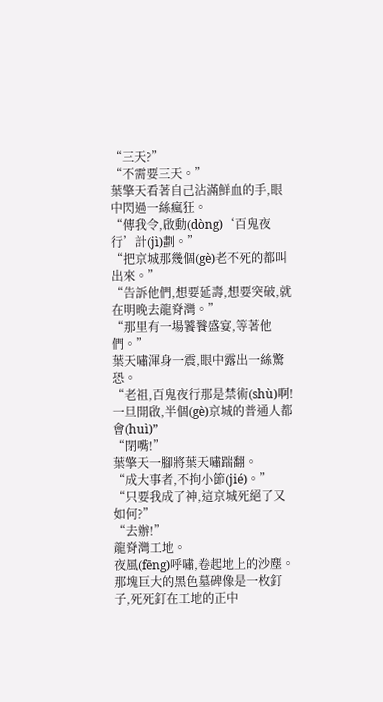“三天?”
“不需要三天。”
葉擎天看著自己沾滿鮮血的手,眼中閃過一絲瘋狂。
“傳我令,啟動(dòng)‘百鬼夜行’計(jì)劃。”
“把京城那幾個(gè)老不死的都叫出來。”
“告訴他們,想要延壽,想要突破,就在明晚去龍脊灣。”
“那里有一場饕餮盛宴,等著他們。”
葉天嘯渾身一震,眼中露出一絲驚恐。
“老祖,百鬼夜行那是禁術(shù)啊!一旦開啟,半個(gè)京城的普通人都會(huì)”
“閉嘴!”
葉擎天一腳將葉天嘯踹翻。
“成大事者,不拘小節(jié)。”
“只要我成了神,這京城死絕了又如何?”
“去辦!”
龍脊灣工地。
夜風(fēng)呼嘯,卷起地上的沙塵。
那塊巨大的黑色墓碑像是一枚釘子,死死釘在工地的正中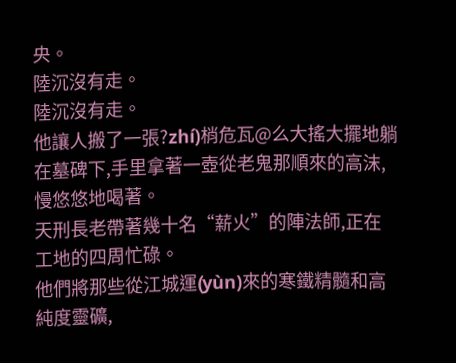央。
陸沉沒有走。
陸沉沒有走。
他讓人搬了一張?zhí)梢危瓦@么大搖大擺地躺在墓碑下,手里拿著一壺從老鬼那順來的高沫,慢悠悠地喝著。
天刑長老帶著幾十名“薪火”的陣法師,正在工地的四周忙碌。
他們將那些從江城運(yùn)來的寒鐵精髓和高純度靈礦,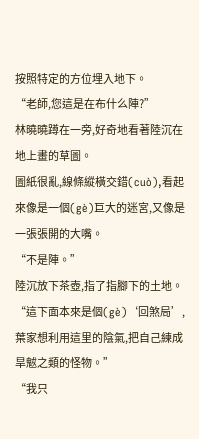按照特定的方位埋入地下。
“老師,您這是在布什么陣?”
林曉曉蹲在一旁,好奇地看著陸沉在地上畫的草圖。
圖紙很亂,線條縱橫交錯(cuò),看起來像是一個(gè)巨大的迷宮,又像是一張張開的大嘴。
“不是陣。”
陸沉放下茶壺,指了指腳下的土地。
“這下面本來是個(gè)‘回煞局’,葉家想利用這里的陰氣,把自己練成旱魃之類的怪物。”
“我只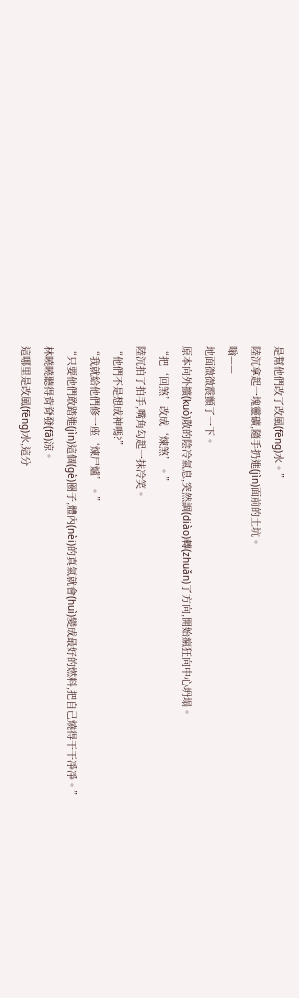是幫他們改了改風(fēng)水。”
陸沉拿起一塊靈礦,隨手扔進(jìn)面前的土坑。
嗡——
地面微微震顫了一下。
原本向外擴(kuò)散的陰冷氣息,突然調(diào)轉(zhuǎn)了方向,開始瘋狂向中心坍塌。
“把‘回煞’改成‘煉煞’。”
陸沉拍了拍手,嘴角勾起一抹冷笑。
“他們不是想成神嗎?”
“我就給他們修一座‘煉尸爐’。”
“只要他們敢踏進(jìn)這個(gè)圈子,體內(nèi)的真氣就會(huì)變成最好的燃料,把自己燒得干干凈凈。”
林曉曉聽得背脊發(fā)涼。
這哪里是改風(fēng)水,這分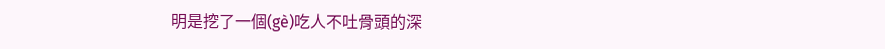明是挖了一個(gè)吃人不吐骨頭的深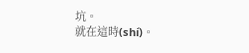坑。
就在這時(shí)。